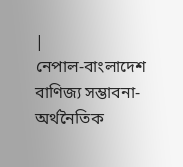|
নেপাল-বাংলাদেশ বাণিজ্য সম্ভাবনা- অর্থনৈতিক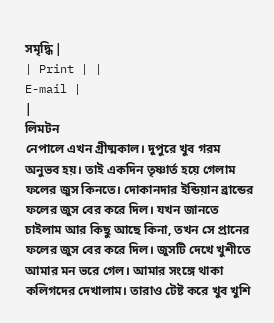সমৃদ্ধি |
| Print | |
E-mail |
|
লিমটন
নেপালে এখন গ্রীষ্মকাল। দুপুরে খুব গরম অনুভব হয়। তাই একদিন তৃষ্ণার্ত হয়ে গেলাম ফলের জুস কিনতে। দোকানদার ইন্ডিয়ান ব্রান্ডের ফলের জুস বের করে দিল। যখন জানতে চাইলাম আর কিছু আছে কিনা, তখন সে প্রানের ফলের জুস বের করে দিল। জুসটি দেখে খুশীতে আমার মন ভরে গেল। আমার সংঙ্গে থাকা কলিগদের দেখালাম। তারাও টেষ্ট করে খুব খুশি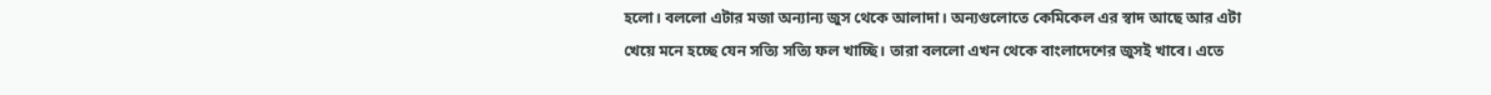হলো। বললো এটার মজা অন্যান্য জুস থেকে আলাদা। অন্যগুলোতে কেমিকেল এর স্বাদ আছে আর এটা খেয়ে মনে হচ্ছে যেন সত্যি সত্যি ফল খাচ্ছি। তারা বললো এখন থেকে বাংলাদেশের জুসই খাবে। এতে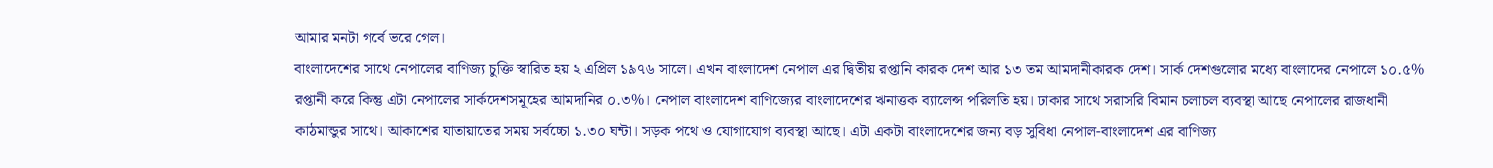আমার মনটা গর্বে ভরে গেল।
বাংলাদেশের সাথে নেপালের বাণিজ্য চুক্তি স্বারিত হয় ২ এপ্রিল ১৯৭৬ সালে। এখন বাংলাদেশ নেপাল এর দ্বিতীয় রপ্তানি কারক দেশ আর ১৩ তম আমদানীকারক দেশ। সার্ক দেশগুলোর মধ্যে বাংলাদের নেপালে ১০.৫% রপ্তানী করে কিন্তু এটা নেপালের সার্কদেশসমূহের আমদানির ০.৩%। নেপাল বাংলাদেশ বাণিজ্যের বাংলাদেশের ঋনাত্তক ব্যালেন্স পরিলতি হয়। ঢাকার সাথে সরাসরি বিমান চলাচল ব্যবস্থা আছে নেপালের রাজধানী কাঠমান্ডুর সাথে। আকাশের যাতায়াতের সময় সর্বচ্চো ১.৩০ ঘন্টা। সড়ক পথে ও যোগাযোগ ব্যবস্থা আছে। এটা একটা বাংলাদেশের জন্য বড় সুবিধা নেপাল-বাংলাদেশ এর বাণিজ্য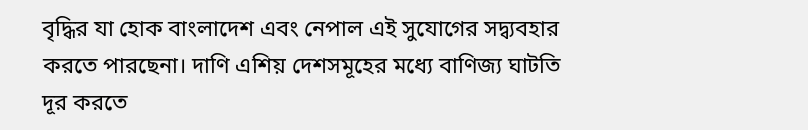বৃদ্ধির যা হোক বাংলাদেশ এবং নেপাল এই সুযোগের সদ্ব্যবহার করতে পারছেনা। দাণি এশিয় দেশসমূহের মধ্যে বাণিজ্য ঘাটতি দূর করতে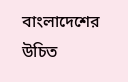বাংলাদেশের উচিত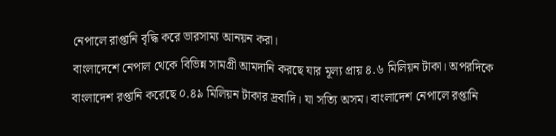নেপালে রাপ্তানি বৃদ্ধি করে ভারসাম্য আনয়ন করা।
বাংলাদেশে নেপাল থেকে বিভিন্ন সামগ্রী আমদানি করছে যার মূল্য প্রায় ৪.৬ মিলিয়ন টাকা। অপরদিকে বাংলাদেশ রপ্তানি করেছে ০.৪৯ মিলিয়ন টাকার দ্রবাদি। যা সত্যি অসম। বাংলাদেশ নেপালে রপ্তানি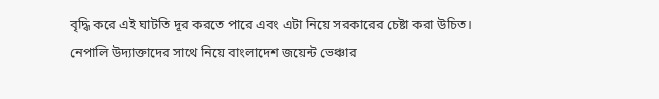বৃদ্ধি করে এই ঘাটতি দূর করতে পারে এবং এটা নিয়ে সরকারের চেষ্টা করা উচিত।
নেপালি উদ্যাক্তাদের সাথে নিয়ে বাংলাদেশ জয়েন্ট ভেঞ্চার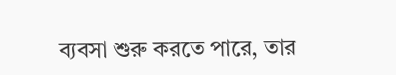ব্যবসা শুরু করতে পারে, তার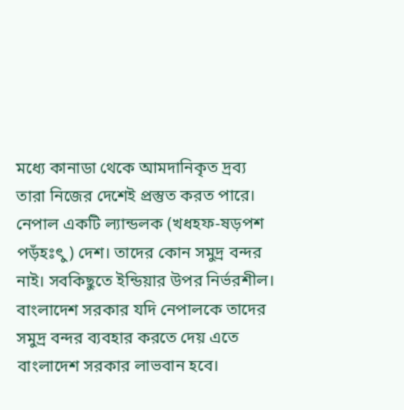মধ্যে কানাডা থেকে আমদানিকৃত দ্রব্য তারা নিজের দেশেই প্রস্তুত করত পারে।
নেপাল একটি ল্যান্ডলক (খধহফ-ষড়পশ পড়ঁহঃৎু) দেশ। তাদের কোন সমুদ্র বন্দর নাই। সবকিছুতে ইন্ডিয়ার উপর নির্ভরশীল। বাংলাদেশ সরকার যদি নেপালকে তাদের সমুদ্র বন্দর ব্যবহার করতে দেয় এতে বাংলাদেশ সরকার লাভবান হবে।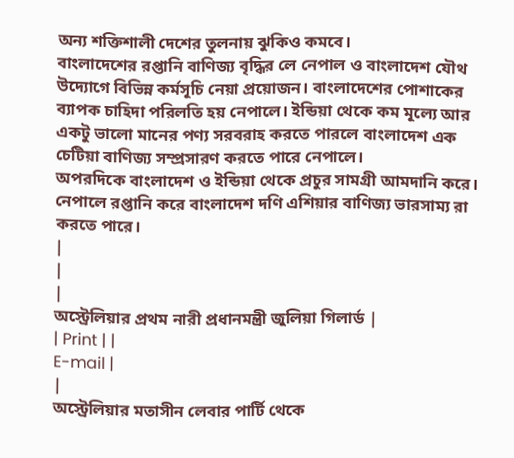অন্য শক্তিশালী দেশের তুলনায় ঝুকিও কমবে।
বাংলাদেশের রপ্তানি বাণিজ্য বৃদ্ধির লে নেপাল ও বাংলাদেশ যৌথ উদ্যোগে বিভিন্ন কর্মসূচি নেয়া প্রয়োজন। বাংলাদেশের পোশাকের ব্যাপক চাহিদা পরিলতি হয় নেপালে। ইন্ডিয়া থেকে কম মূল্যে আর একটু ভালো মানের পণ্য সরবরাহ করতে পারলে বাংলাদেশ এক চেটিয়া বাণিজ্য সম্প্রসারণ করতে পারে নেপালে।
অপরদিকে বাংলাদেশ ও ইন্ডিয়া থেকে প্রচুর সামগ্রী আমদানি করে। নেপালে রপ্তানি করে বাংলাদেশ দণি এশিয়ার বাণিজ্য ভারসাম্য রা করতে পারে।
|
|
|
অস্ট্রেলিয়ার প্রথম নারী প্রধানমন্ত্রী জুলিয়া গিলার্ড |
| Print | |
E-mail |
|
অস্ট্রেলিয়ার মতাসীন লেবার পার্টি থেকে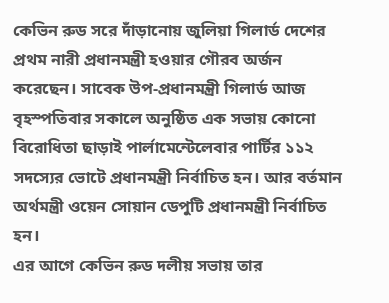কেভিন রুড সরে দাঁড়ানোয় জুলিয়া গিলার্ড দেশের প্রথম নারী প্রধানমন্ত্রী হওয়ার গৌরব অর্জন করেছেন। সাবেক উপ-প্রধানমন্ত্রী গিলার্ড আজ বৃহস্পতিবার সকালে অনুষ্ঠিত এক সভায় কোনো বিরোধিতা ছাড়াই পার্লামেন্টেলেবার পার্টির ১১২ সদস্যের ভোটে প্রধানমন্ত্রী নির্বাচিত হন। আর বর্তমান অর্থমন্ত্রী ওয়েন সোয়ান ডেপুটি প্রধানমন্ত্রী নির্বাচিত হন।
এর আগে কেভিন রুড দলীয় সভায় তার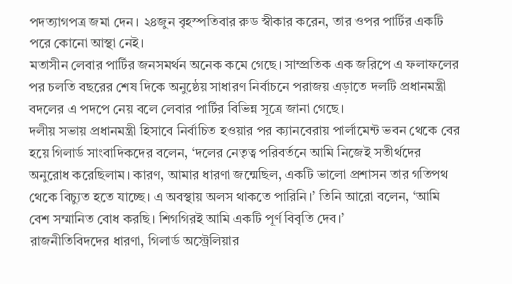পদত্যাগপত্র জমা দেন। ২৪জুন বৃহস্পতিবার রুড স্বীকার করেন, তার ওপর পার্টির একটি পরে কোনো আস্থা নেই।
মতাসীন লেবার পার্টির জনসমর্থন অনেক কমে গেছে। সাম্প্রতিক এক জরিপে এ ফলাফলের পর চলতি বছরের শেষ দিকে অনুষ্ঠেয় সাধারণ নির্বাচনে পরাজয় এড়াতে দলটি প্রধানমন্ত্রী বদলের এ পদপে নেয় বলে লেবার পার্টির বিভিন্ন সূত্রে জানা গেছে।
দলীয় সভায় প্রধানমন্ত্রী হিসাবে নির্বাচিত হওয়ার পর ক্যানবেরায় পার্লামেন্ট ভবন থেকে বের হয়ে গিলার্ড সাংবাদিকদের বলেন, ‘দলের নেতৃত্ব পরিবর্তনে আমি নিজেই সতীর্থদের অনুরোধ করেছিলাম। কারণ, আমার ধারণা জন্মেছিল, একটি ভালো প্রশাসন তার গতিপথ থেকে বিচ্যুত হতে যাচ্ছে। এ অবস্থায় অলস থাকতে পারিনি।’ তিনি আরো বলেন, ‘আমি বেশ সম্মানিত বোধ করছি। শিগগিরই আমি একটি পূর্ণ বিবৃতি দেব।’
রাজনীতিবিদদের ধারণা, গিলার্ড অস্ট্রেলিয়ার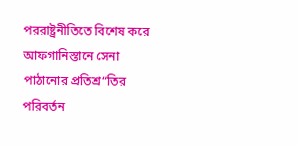পররাষ্ট্রনীতিতে বিশেষ করে আফগানিস্তানে সেনা পাঠানোর প্রতিশ্র“তির পরিবর্তন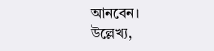আনবেন।
উল্লেখ্য,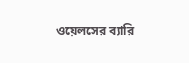ওয়েলসের ব্যারি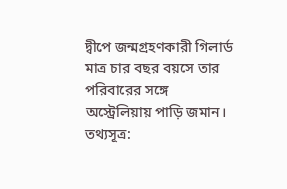দ্বীপে জন্মগ্রহণকারী গিলার্ড মাত্র চার বছর বয়সে তার পরিবারের সঙ্গে অস্ট্রেলিয়ায় পাড়ি জমান।
তথ্যসূত্র: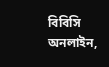বিবিসি অনলাইন,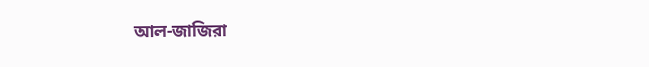আল-জাজিরা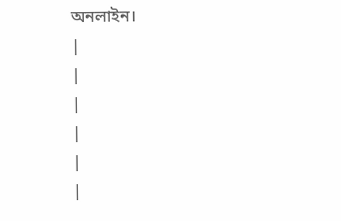অনলাইন।
|
|
|
|
|
|